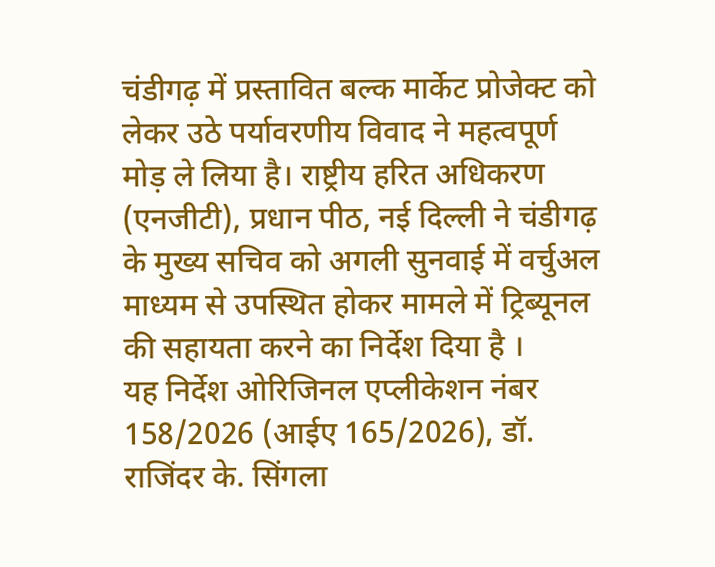चंडीगढ़ में प्रस्तावित बल्क मार्केट प्रोजेक्ट को लेकर उठे पर्यावरणीय विवाद ने महत्वपूर्ण मोड़ ले लिया है। राष्ट्रीय हरित अधिकरण (एनजीटी), प्रधान पीठ, नई दिल्ली ने चंडीगढ़ के मुख्य सचिव को अगली सुनवाई में वर्चुअल माध्यम से उपस्थित होकर मामले में ट्रिब्यूनल की सहायता करने का निर्देश दिया है ।
यह निर्देश ओरिजिनल एप्लीकेशन नंबर 158/2026 (आईए 165/2026), डॉ. राजिंदर के. सिंगला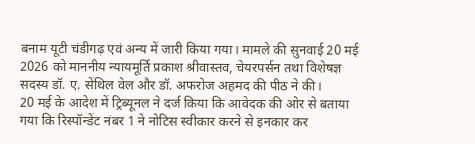बनाम यूटी चंडीगढ़ एवं अन्य में जारी किया गया। मामले की सुनवाई 20 मई 2026 को माननीय न्यायमूर्ति प्रकाश श्रीवास्तव, चेयरपर्सन तथा विशेषज्ञ सदस्य डॉ. ए. सेंथिल वेल और डॉ. अफरोज अहमद की पीठ ने की।
20 मई के आदेश में ट्रिब्यूनल ने दर्ज किया कि आवेदक की ओर से बताया गया कि रिस्पॉन्डेंट नंबर 1 ने नोटिस स्वीकार करने से इनकार कर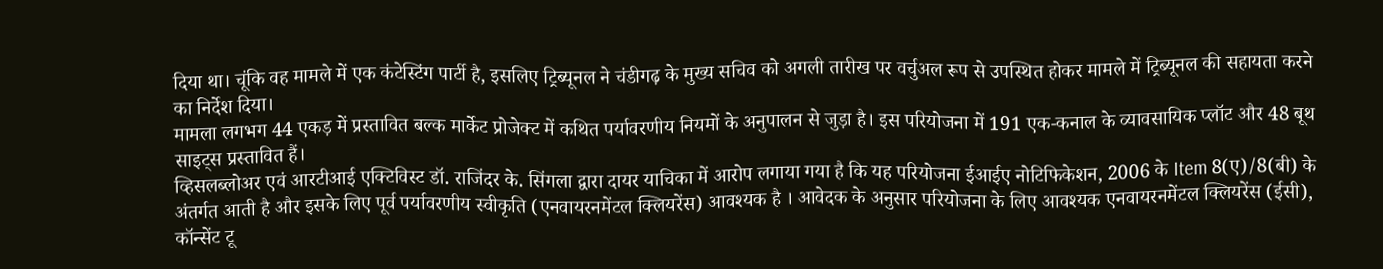दिया था। चूंकि वह मामले में एक कंटेस्टिंग पार्टी है, इसलिए ट्रिब्यूनल ने चंडीगढ़ के मुख्य सचिव को अगली तारीख पर वर्चुअल रूप से उपस्थित होकर मामले में ट्रिब्यूनल की सहायता करने का निर्देश दिया।
मामला लगभग 44 एकड़ में प्रस्तावित बल्क मार्केट प्रोजेक्ट में कथित पर्यावरणीय नियमों के अनुपालन से जुड़ा है। इस परियोजना में 191 एक-कनाल के व्यावसायिक प्लॉट और 48 बूथ साइट्स प्रस्तावित हैं।
व्हिसलब्लोअर एवं आरटीआई एक्टिविस्ट डॉ. राजिंदर के. सिंगला द्वारा दायर याचिका में आरोप लगाया गया है कि यह परियोजना ईआईए नोटिफिकेशन, 2006 के Item 8(ए)/8(बी) के अंतर्गत आती है और इसके लिए पूर्व पर्यावरणीय स्वीकृति (एनवायरनमेंटल क्लियरेंस) आवश्यक है । आवेदक के अनुसार परियोजना के लिए आवश्यक एनवायरनमेंटल क्लियरेंस (ईसी), कॉन्सेंट टू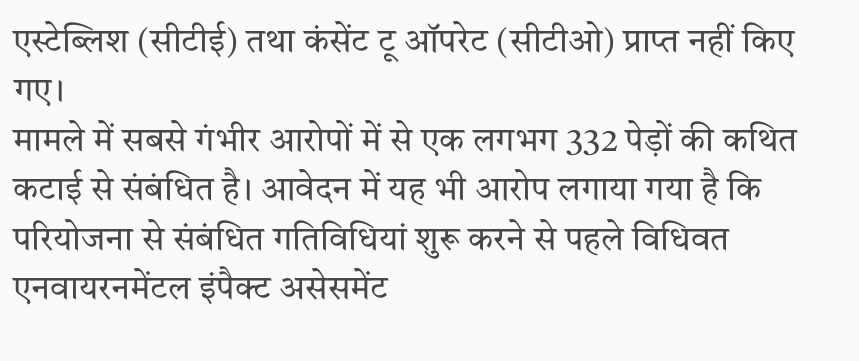एस्टेब्लिश (सीटीई) तथा कंसेंट टू ऑपरेट (सीटीओ) प्राप्त नहीं किए गए।
मामले में सबसे गंभीर आरोपों में से एक लगभग 332 पेड़ों की कथित कटाई से संबंधित है। आवेदन में यह भी आरोप लगाया गया है कि परियोजना से संबंधित गतिविधियां शुरू करने से पहले विधिवत एनवायरनमेंटल इंपैक्ट असेसमेंट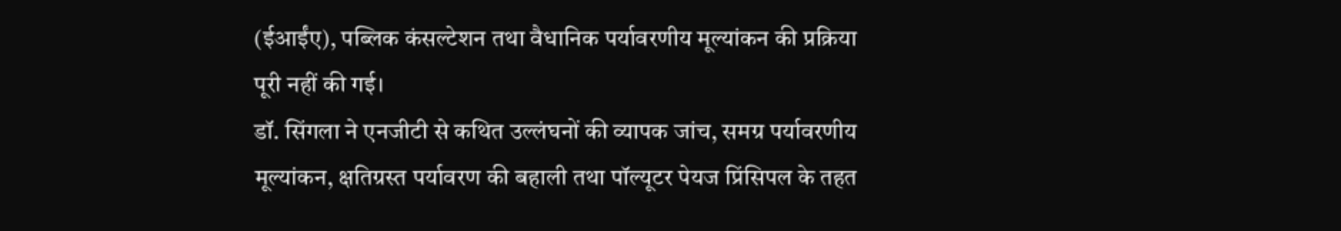(ईआईंए), पब्लिक कंसल्टेशन तथा वैधानिक पर्यावरणीय मूल्यांकन की प्रक्रिया पूरी नहीं की गई।
डॉ. सिंगला ने एनजीटी से कथित उल्लंघनों की व्यापक जांच, समग्र पर्यावरणीय मूल्यांकन, क्षतिग्रस्त पर्यावरण की बहाली तथा पॉल्यूटर पेयज प्रिंसिपल के तहत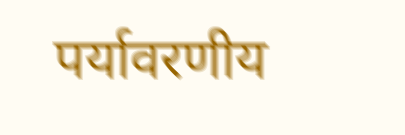पर्यावरणीय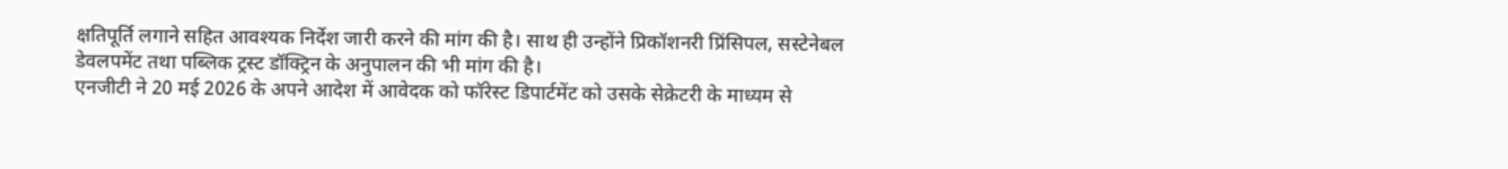क्षतिपूर्ति लगाने सहित आवश्यक निर्देश जारी करने की मांग की है। साथ ही उन्होंने प्रिकॉशनरी प्रिंसिपल, सस्टेनेबल डेवलपमेंट तथा पब्लिक ट्रस्ट डॉक्ट्रिन के अनुपालन की भी मांग की है।
एनजीटी ने 20 मई 2026 के अपने आदेश में आवेदक को फॉरेस्ट डिपार्टमेंट को उसके सेक्रेटरी के माध्यम से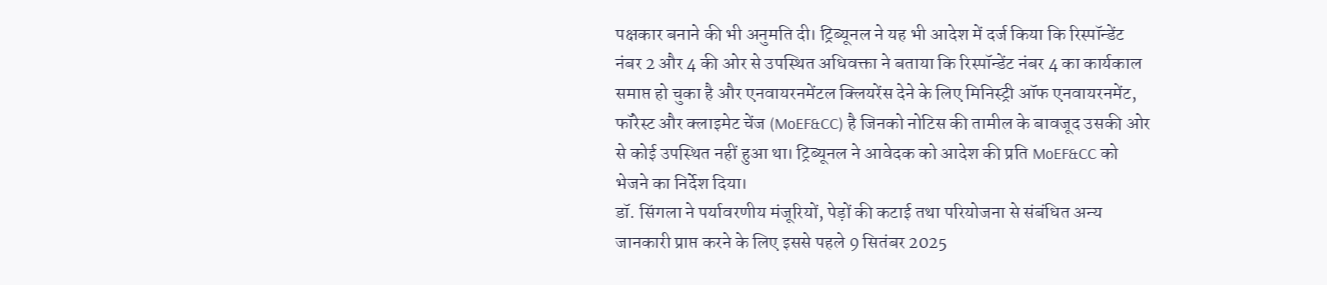पक्षकार बनाने की भी अनुमति दी। ट्रिब्यूनल ने यह भी आदेश में दर्ज किया कि रिस्पॉन्डेंट नंबर 2 और 4 की ओर से उपस्थित अधिवक्ता ने बताया कि रिस्पॉन्डेंट नंबर 4 का कार्यकाल समाप्त हो चुका है और एनवायरनमेंटल क्लियरेंस देने के लिए मिनिस्ट्री ऑफ एनवायरनमेंट, फॉरेस्ट और क्लाइमेट चेंज (MoEF&CC) है जिनको नोटिस की तामील के बावजूद उसकी ओर से कोई उपस्थित नहीं हुआ था। ट्रिब्यूनल ने आवेदक को आदेश की प्रति MoEF&CC को भेजने का निर्देश दिया।
डॉ. सिंगला ने पर्यावरणीय मंजूरियों, पेड़ों की कटाई तथा परियोजना से संबंधित अन्य जानकारी प्राप्त करने के लिए इससे पहले 9 सितंबर 2025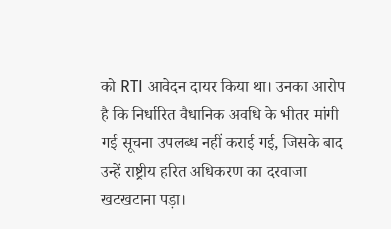को RTI आवेदन दायर किया था। उनका आरोप है कि निर्धारित वैधानिक अवधि के भीतर मांगी गई सूचना उपलब्ध नहीं कराई गई, जिसके बाद उन्हें राष्ट्रीय हरित अधिकरण का दरवाजा खटखटाना पड़ा।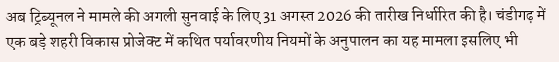अब ट्रिब्यूनल ने मामले की अगली सुनवाई के लिए 31 अगस्त 2026 की तारीख निर्धारित की है। चंडीगढ़ में एक बड़े शहरी विकास प्रोजेक्ट में कथित पर्यावरणीय नियमों के अनुपालन का यह मामला इसलिए भी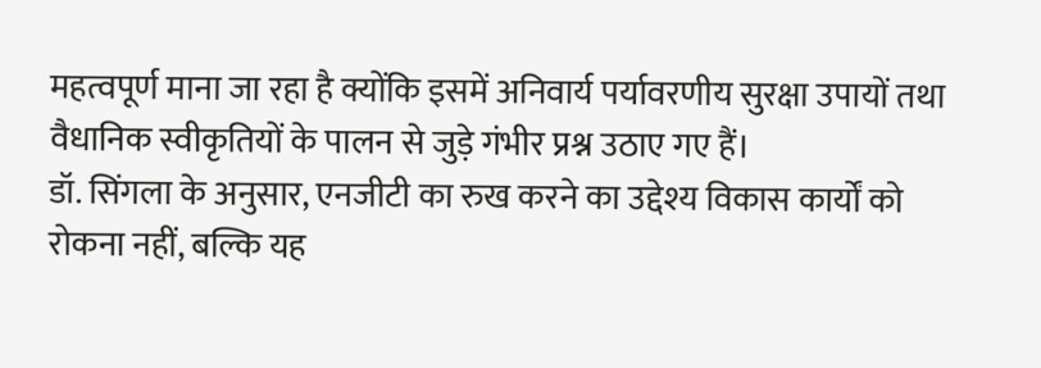महत्वपूर्ण माना जा रहा है क्योंकि इसमें अनिवार्य पर्यावरणीय सुरक्षा उपायों तथा वैधानिक स्वीकृतियों के पालन से जुड़े गंभीर प्रश्न उठाए गए हैं।
डॉ. सिंगला के अनुसार, एनजीटी का रुख करने का उद्देश्य विकास कार्यों को रोकना नहीं, बल्कि यह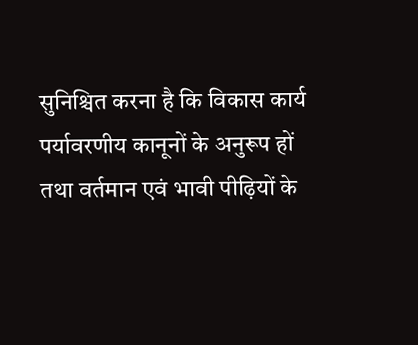सुनिश्चित करना है कि विकास कार्य पर्यावरणीय कानूनों के अनुरूप हों तथा वर्तमान एवं भावी पीढ़ियों के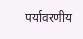पर्यावरणीय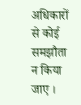अधिकारों से कोई समझौता न किया जाए ।